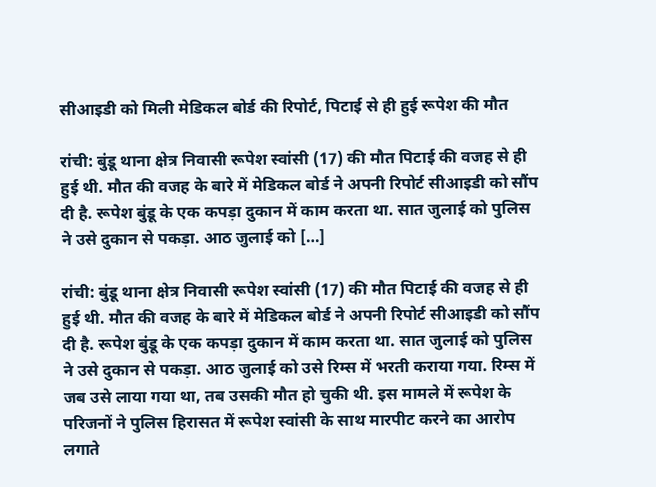सीआइडी को मिली मेडिकल बोर्ड की रिपोर्ट, पिटाई से ही हुई रूपेश की मौत

रांची: बुंडू थाना क्षेत्र निवासी रूपेश स्वांसी (17) की मौत पिटाई की वजह से ही हुई थी. मौत की वजह के बारे में मेडिकल बोर्ड ने अपनी रिपोर्ट सीआइडी को सौंप दी है. रूपेश बुंडू के एक कपड़ा दुकान में काम करता था. सात जुलाई को पुलिस ने उसे दुकान से पकड़ा. आठ जुलाई को […]

रांची: बुंडू थाना क्षेत्र निवासी रूपेश स्वांसी (17) की मौत पिटाई की वजह से ही हुई थी. मौत की वजह के बारे में मेडिकल बोर्ड ने अपनी रिपोर्ट सीआइडी को सौंप दी है. रूपेश बुंडू के एक कपड़ा दुकान में काम करता था. सात जुलाई को पुलिस ने उसे दुकान से पकड़ा. आठ जुलाई को उसे रिम्स में भरती कराया गया. रिम्स में जब उसे लाया गया था, तब उसकी मौत हो चुकी थी. इस मामले में रूपेश के परिजनों ने पुलिस हिरासत में रूपेश स्वांसी के साथ मारपीट करने का आरोप लगाते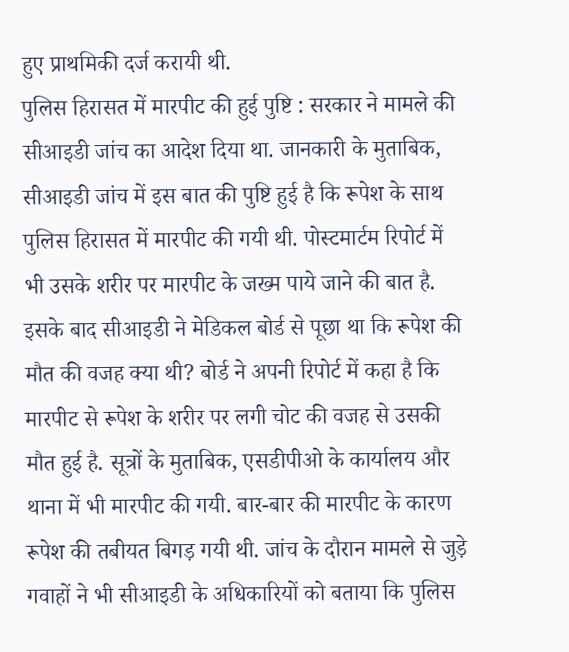हुए प्राथमिकी दर्ज करायी थी.
पुलिस हिरासत में मारपीट की हुई पुष्टि : सरकार ने मामले की सीआइडी जांच का आदेश दिया था. जानकारी के मुताबिक, सीआइडी जांच में इस बात की पुष्टि हुई है कि रूपेश के साथ पुलिस हिरासत में मारपीट की गयी थी. पोस्टमार्टम रिपोर्ट में भी उसके शरीर पर मारपीट के जख्म पाये जाने की बात है. इसके बाद सीआइडी ने मेडिकल बोर्ड से पूछा था कि रूपेश की मौत की वजह क्या थी? बोर्ड ने अपनी रिपोर्ट में कहा है कि मारपीट से रूपेश के शरीर पर लगी चोट की वजह से उसकी मौत हुई है. सूत्रों के मुताबिक, एसडीपीओ के कार्यालय और थाना में भी मारपीट की गयी. बार-बार की मारपीट के कारण रूपेश की तबीयत बिगड़ गयी थी. जांच के दौरान मामले से जुड़े गवाहों ने भी सीआइडी के अधिकारियों को बताया कि पुलिस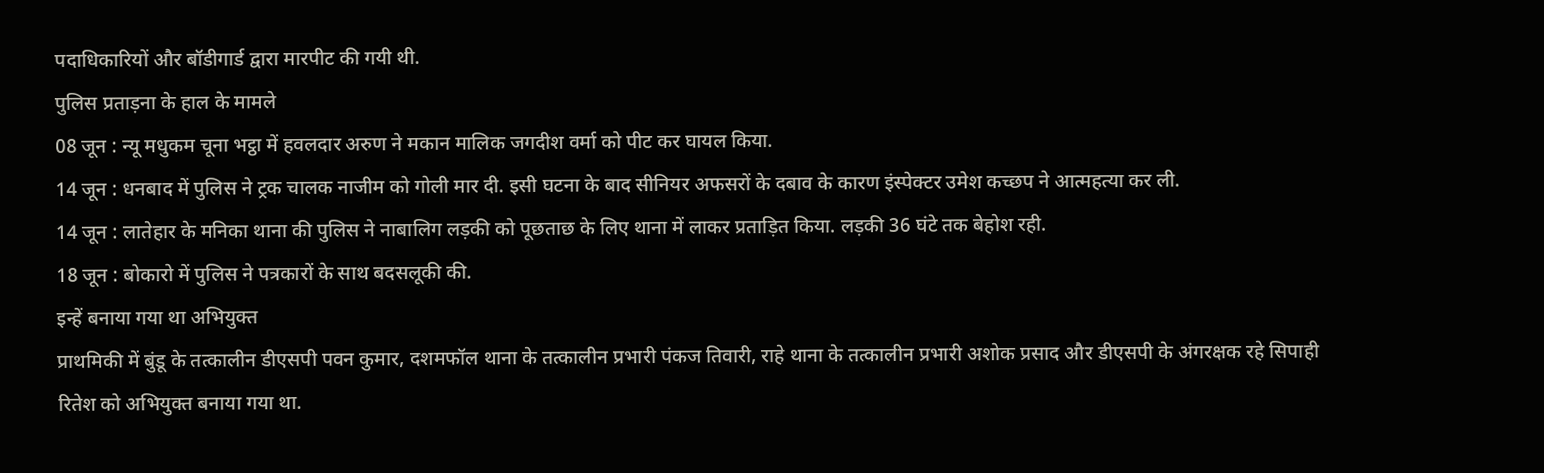पदाधिकारियों और बॉडीगार्ड द्वारा मारपीट की गयी थी.
पुलिस प्रताड़ना के हाल के मामले
08 जून : न्यू मधुकम चूना भट्ठा में हवलदार अरुण ने मकान मालिक जगदीश वर्मा को पीट कर घायल किया.
14 जून : धनबाद में पुलिस ने ट्रक चालक नाजीम को गोली मार दी. इसी घटना के बाद सीनियर अफसरों के दबाव के कारण इंस्पेक्टर उमेश कच्छप ने आत्महत्या कर ली.
14 जून : लातेहार के मनिका थाना की पुलिस ने नाबालिग लड़की को पूछताछ के लिए थाना में लाकर प्रताड़ित किया. लड़की 36 घंटे तक बेहोश रही.
18 जून : बोकारो में पुलिस ने पत्रकारों के साथ बदसलूकी की.
इन्हें बनाया गया था अभियुक्त
प्राथमिकी में बुंडू के तत्कालीन डीएसपी पवन कुमार, दशमफॉल थाना के तत्कालीन प्रभारी पंकज तिवारी, राहे थाना के तत्कालीन प्रभारी अशोक प्रसाद और डीएसपी के अंगरक्षक रहे सिपाही रितेश को अभियुक्त बनाया गया था.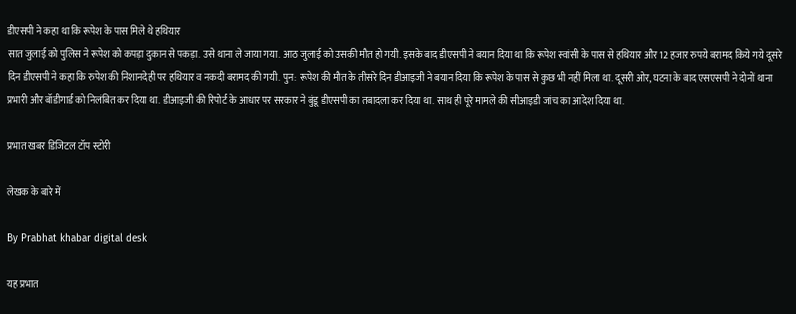डीएसपी ने कहा था कि रूपेश के पास मिले थे हथियार
सात जुलाई को पुलिस ने रूपेश को कपड़ा दुकान से पकड़ा. उसे थाना ले जाया गया. आठ जुलाई को उसकी मौत हो गयी. इसके बाद डीएसपी ने बयान दिया था कि रूपेश स्वांसी के पास से हथियार और 12 हजार रुपये बरामद किये गये दूसरे दिन डीएसपी ने कहा कि रुपेश की निशानदेही पर हथियार व नकदी बरामद की गयी. पुन: रूपेश की मौत के तीसरे दिन डीआइजी ने बयान दिया कि रूपेश के पास से कुछ भी नहीं मिला था. दूसरी ओर, घटना के बाद एसएसपी ने दोनों थाना प्रभारी और बॉडीगार्ड को निलंबित कर दिया था. डीआइजी की रिपोर्ट के आधार पर सरकार ने बुंडू डीएसपी का तबादला कर दिया था. साथ ही पूरे मामले की सीआइडी जांच का आदेश दिया था.

प्रभात खबर डिजिटल टॉप स्टोरी

लेखक के बारे में

By Prabhat khabar digital desk

यह प्रभात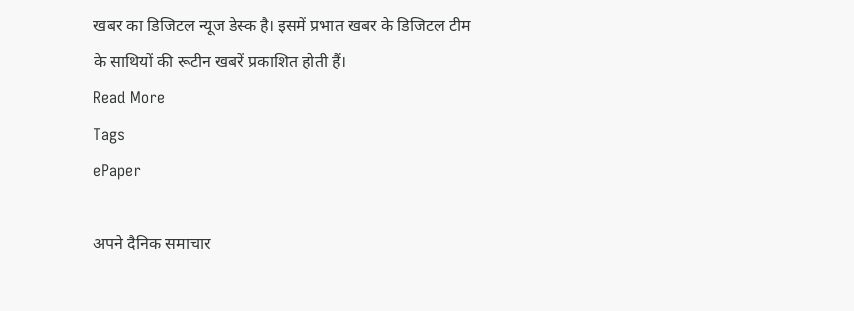खबर का डिजिटल न्यूज डेस्क है। इसमें प्रभात खबर के डिजिटल टीम के साथियों की रूटीन खबरें प्रकाशित होती हैं।
Read More
Tags
ePaper

अपने दैनिक समाचार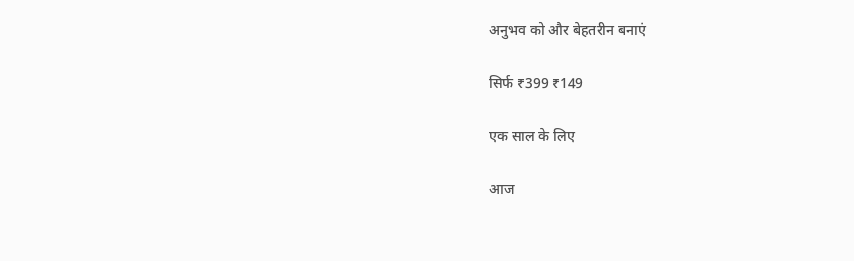अनुभव को और बेहतरीन बनाएं

सिर्फ ₹399 ₹149

एक साल के लिए

आज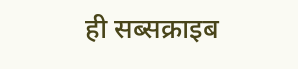ही सब्सक्राइब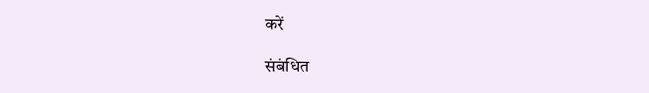करें

संबंधित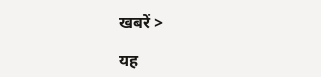खबरें >

यह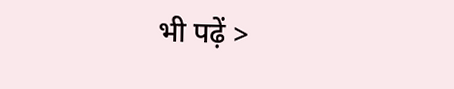भी पढ़ें >